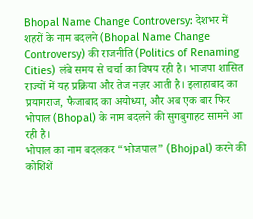Bhopal Name Change Controversy: देशभर में शहरों के नाम बदलने (Bhopal Name Change Controversy) की राजनीति (Politics of Renaming Cities) लंबे समय से चर्चा का विषय रही है। भाजपा शासित राज्यों में यह प्रक्रिया और तेज नज़र आती है। इलाहाबाद का प्रयागराज, फैजाबाद का अयोध्या, और अब एक बार फिर भोपाल (Bhopal) के नाम बदलने की सुगबुगाहट सामने आ रही है।
भोपाल का नाम बदलकर “भोजपाल” (Bhojpal) करने की कोशिशें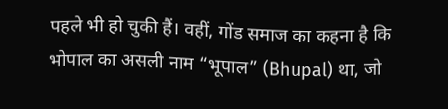पहले भी हो चुकी हैं। वहीं, गोंड समाज का कहना है कि भोपाल का असली नाम “भूपाल” (Bhupal) था, जो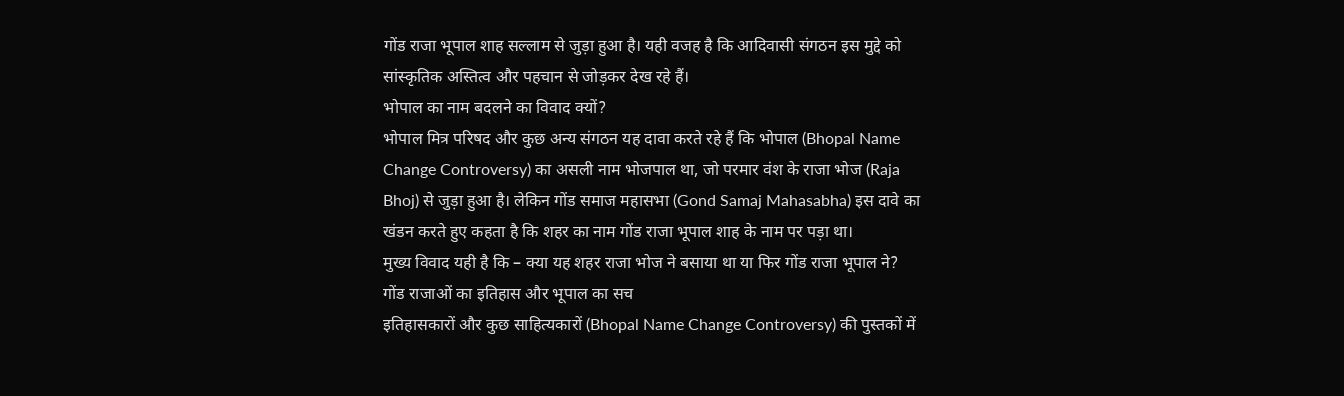गोंड राजा भूपाल शाह सल्लाम से जुड़ा हुआ है। यही वजह है कि आदिवासी संगठन इस मुद्दे को सांस्कृतिक अस्तित्व और पहचान से जोड़कर देख रहे हैं।
भोपाल का नाम बदलने का विवाद क्यों?
भोपाल मित्र परिषद और कुछ अन्य संगठन यह दावा करते रहे हैं कि भोपाल (Bhopal Name Change Controversy) का असली नाम भोजपाल था, जो परमार वंश के राजा भोज (Raja Bhoj) से जुड़ा हुआ है। लेकिन गोंड समाज महासभा (Gond Samaj Mahasabha) इस दावे का खंडन करते हुए कहता है कि शहर का नाम गोंड राजा भूपाल शाह के नाम पर पड़ा था।
मुख्य विवाद यही है कि – क्या यह शहर राजा भोज ने बसाया था या फिर गोंड राजा भूपाल ने?
गोंड राजाओं का इतिहास और भूपाल का सच
इतिहासकारों और कुछ साहित्यकारों (Bhopal Name Change Controversy) की पुस्तकों में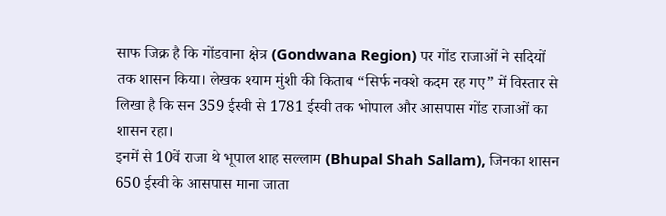साफ जिक्र है कि गोंडवाना क्षेत्र (Gondwana Region) पर गोंड राजाओं ने सदियों तक शासन किया। लेखक श्याम मुंशी की किताब “सिर्फ नक्शे कदम रह गए” में विस्तार से लिखा है कि सन 359 ईस्वी से 1781 ईस्वी तक भोपाल और आसपास गोंड राजाओं का शासन रहा।
इनमें से 10वें राजा थे भूपाल शाह सल्लाम (Bhupal Shah Sallam), जिनका शासन 650 ईस्वी के आसपास माना जाता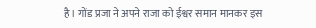है। गोंड प्रजा ने अपने राजा को ईश्वर समान मानकर इस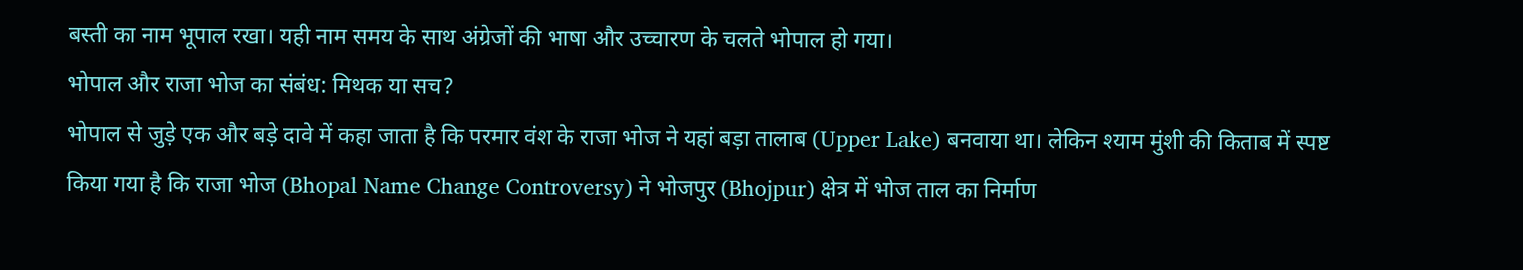बस्ती का नाम भूपाल रखा। यही नाम समय के साथ अंग्रेजों की भाषा और उच्चारण के चलते भोपाल हो गया।
भोपाल और राजा भोज का संबंध: मिथक या सच?
भोपाल से जुड़े एक और बड़े दावे में कहा जाता है कि परमार वंश के राजा भोज ने यहां बड़ा तालाब (Upper Lake) बनवाया था। लेकिन श्याम मुंशी की किताब में स्पष्ट किया गया है कि राजा भोज (Bhopal Name Change Controversy) ने भोजपुर (Bhojpur) क्षेत्र में भोज ताल का निर्माण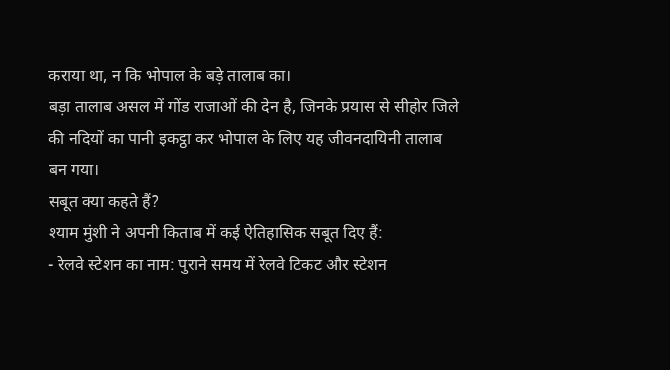कराया था, न कि भोपाल के बड़े तालाब का।
बड़ा तालाब असल में गोंड राजाओं की देन है, जिनके प्रयास से सीहोर जिले की नदियों का पानी इकट्ठा कर भोपाल के लिए यह जीवनदायिनी तालाब बन गया।
सबूत क्या कहते हैं?
श्याम मुंशी ने अपनी किताब में कई ऐतिहासिक सबूत दिए हैं:
- रेलवे स्टेशन का नाम: पुराने समय में रेलवे टिकट और स्टेशन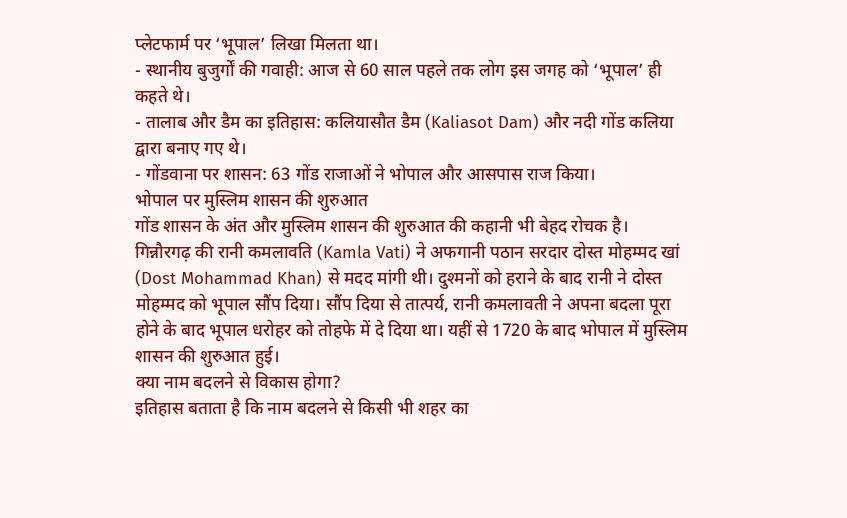प्लेटफार्म पर ‘भूपाल’ लिखा मिलता था।
- स्थानीय बुजुर्गों की गवाही: आज से 60 साल पहले तक लोग इस जगह को ‘भूपाल’ ही कहते थे।
- तालाब और डैम का इतिहास: कलियासौत डैम (Kaliasot Dam) और नदी गोंड कलिया द्वारा बनाए गए थे।
- गोंडवाना पर शासन: 63 गोंड राजाओं ने भोपाल और आसपास राज किया।
भोपाल पर मुस्लिम शासन की शुरुआत
गोंड शासन के अंत और मुस्लिम शासन की शुरुआत की कहानी भी बेहद रोचक है।
गिन्नौरगढ़ की रानी कमलावति (Kamla Vati) ने अफगानी पठान सरदार दोस्त मोहम्मद खां (Dost Mohammad Khan) से मदद मांगी थी। दुश्मनों को हराने के बाद रानी ने दोस्त मोहम्मद को भूपाल सौंप दिया। सौंप दिया से तात्पर्य, रानी कमलावती ने अपना बदला पूरा होने के बाद भूपाल धरोहर को तोहफे में दे दिया था। यहीं से 1720 के बाद भोपाल में मुस्लिम शासन की शुरुआत हुई।
क्या नाम बदलने से विकास होगा?
इतिहास बताता है कि नाम बदलने से किसी भी शहर का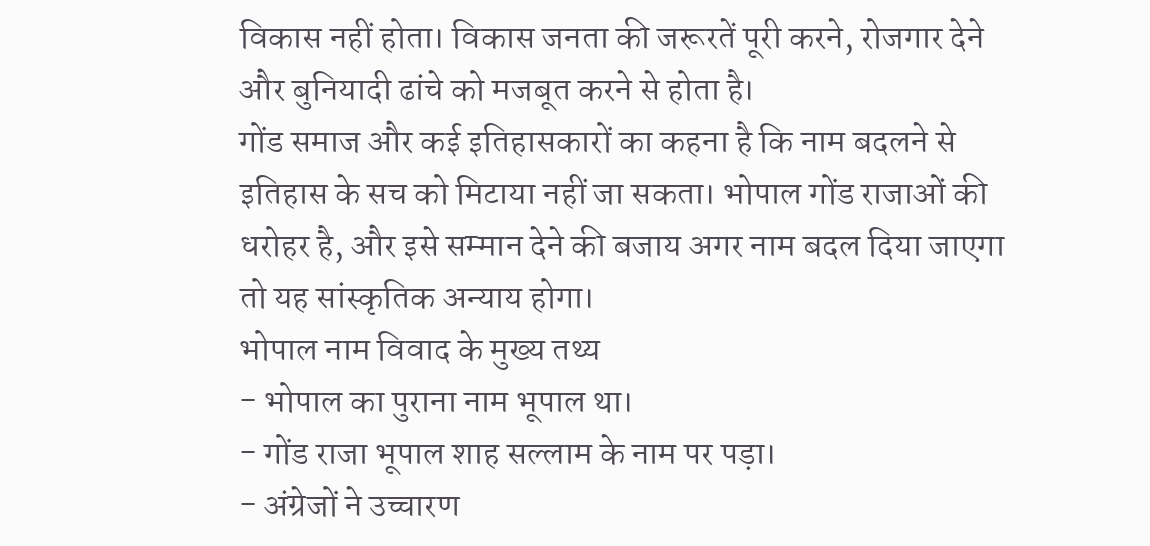विकास नहीं होता। विकास जनता की जरूरतें पूरी करने, रोजगार देने और बुनियादी ढांचे को मजबूत करने से होता है।
गोंड समाज और कई इतिहासकारों का कहना है कि नाम बदलने से इतिहास के सच को मिटाया नहीं जा सकता। भोपाल गोंड राजाओं की धरोहर है, और इसे सम्मान देने की बजाय अगर नाम बदल दिया जाएगा तो यह सांस्कृतिक अन्याय होगा।
भोपाल नाम विवाद के मुख्य तथ्य
- भोपाल का पुराना नाम भूपाल था।
- गोंड राजा भूपाल शाह सल्लाम के नाम पर पड़ा।
- अंग्रेजों ने उच्चारण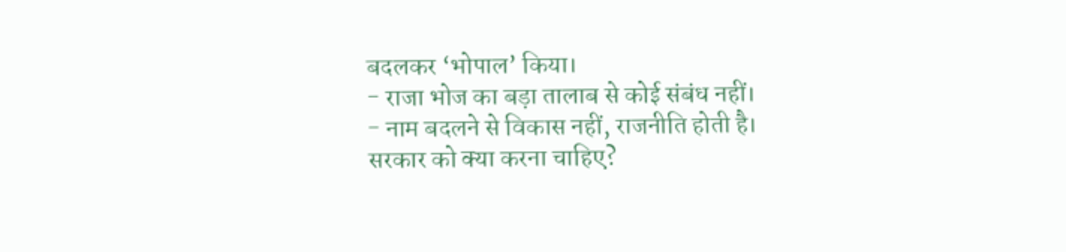बदलकर ‘भोपाल’ किया।
- राजा भोज का बड़ा तालाब से कोई संबंध नहीं।
- नाम बदलने से विकास नहीं, राजनीति होती है।
सरकार को क्या करना चाहिए?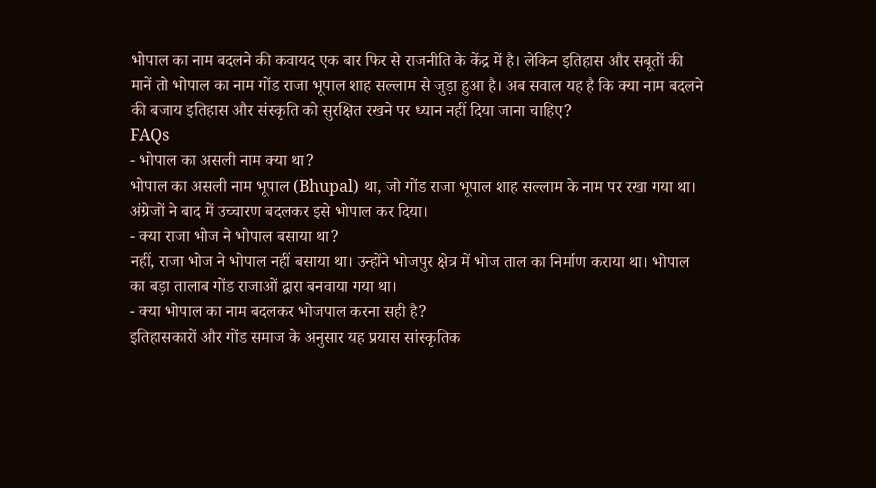भोपाल का नाम बदलने की कवायद एक बार फिर से राजनीति के केंद्र में है। लेकिन इतिहास और सबूतों की मानें तो भोपाल का नाम गोंड राजा भूपाल शाह सल्लाम से जुड़ा हुआ है। अब सवाल यह है कि क्या नाम बदलने की बजाय इतिहास और संस्कृति को सुरक्षित रखने पर ध्यान नहीं दिया जाना चाहिए?
FAQs
- भोपाल का असली नाम क्या था?
भोपाल का असली नाम भूपाल (Bhupal) था, जो गोंड राजा भूपाल शाह सल्लाम के नाम पर रखा गया था। अंग्रेजों ने बाद में उच्चारण बदलकर इसे भोपाल कर दिया।
- क्या राजा भोज ने भोपाल बसाया था?
नहीं, राजा भोज ने भोपाल नहीं बसाया था। उन्होंने भोजपुर क्षेत्र में भोज ताल का निर्माण कराया था। भोपाल का बड़ा तालाब गोंड राजाओं द्वारा बनवाया गया था।
- क्या भोपाल का नाम बदलकर भोजपाल करना सही है?
इतिहासकारों और गोंड समाज के अनुसार यह प्रयास सांस्कृतिक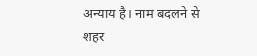अन्याय है। नाम बदलने से शहर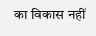का विकास नहीं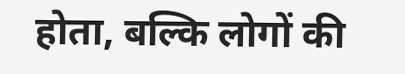होता, बल्कि लोगों की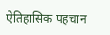ऐतिहासिक पहचान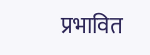प्रभावित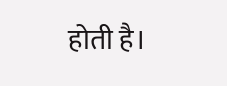होती है।